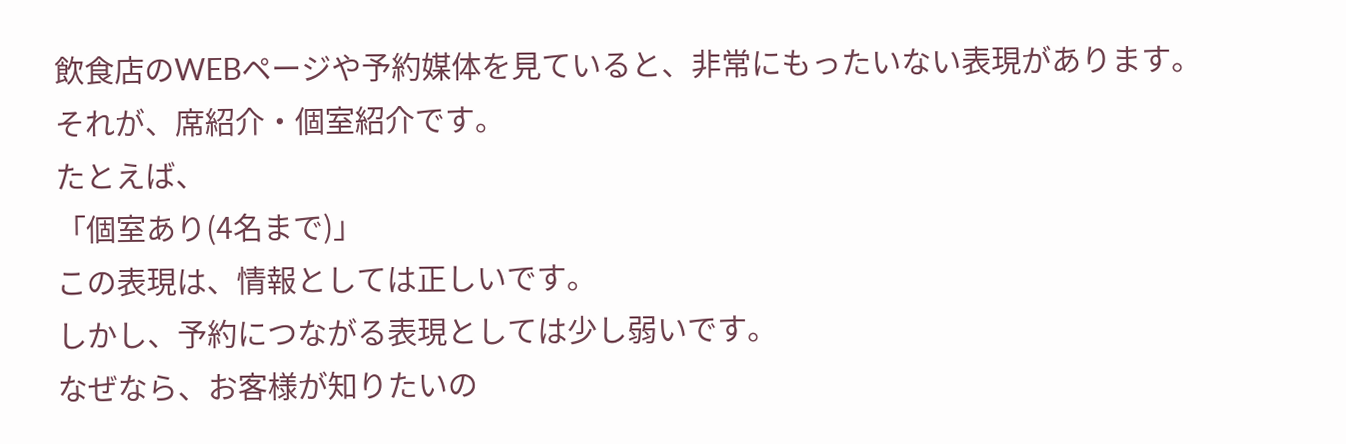飲食店のWEBページや予約媒体を見ていると、非常にもったいない表現があります。
それが、席紹介・個室紹介です。
たとえば、
「個室あり(4名まで)」
この表現は、情報としては正しいです。
しかし、予約につながる表現としては少し弱いです。
なぜなら、お客様が知りたいの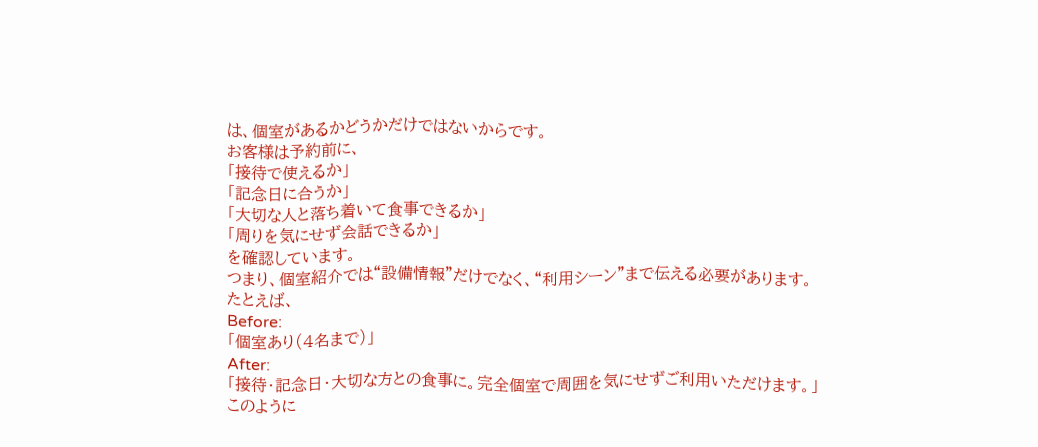は、個室があるかどうかだけではないからです。
お客様は予約前に、
「接待で使えるか」
「記念日に合うか」
「大切な人と落ち着いて食事できるか」
「周りを気にせず会話できるか」
を確認しています。
つまり、個室紹介では“設備情報”だけでなく、“利用シーン”まで伝える必要があります。
たとえば、
Before:
「個室あり(4名まで)」
After:
「接待・記念日・大切な方との食事に。完全個室で周囲を気にせずご利用いただけます。」
このように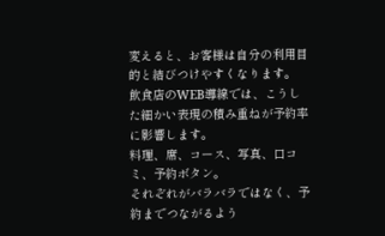変えると、お客様は自分の利用目的と結びつけやすくなります。
飲食店のWEB導線では、こうした細かい表現の積み重ねが予約率に影響します。
料理、席、コース、写真、口コミ、予約ボタン。
それぞれがバラバラではなく、予約までつながるよう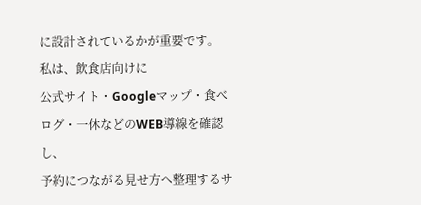に設計されているかが重要です。
私は、飲食店向けに
公式サイト・Googleマップ・食べログ・一休などのWEB導線を確認し、
予約につながる見せ方へ整理するサ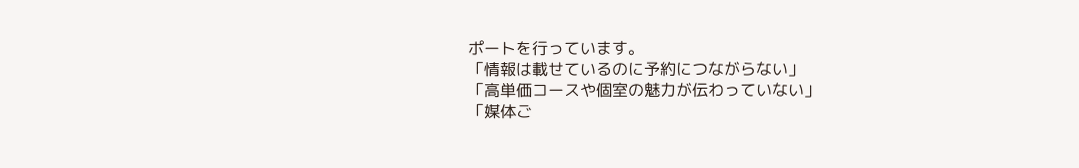ポートを行っています。
「情報は載せているのに予約につながらない」
「高単価コースや個室の魅力が伝わっていない」
「媒体ご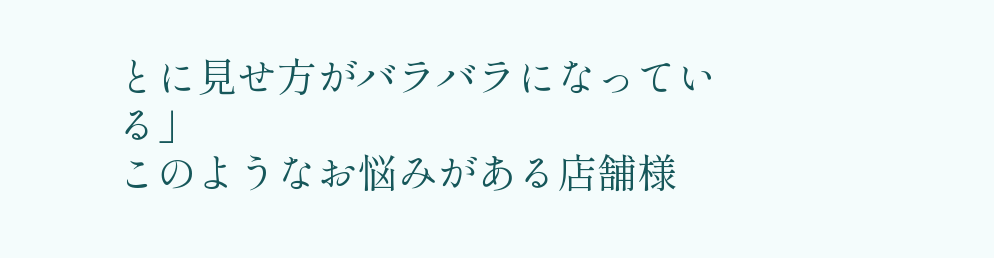とに見せ方がバラバラになっている」
このようなお悩みがある店舗様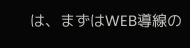は、まずはWEB導線の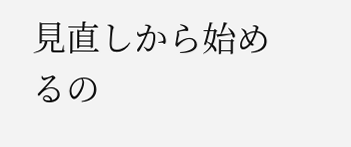見直しから始めるの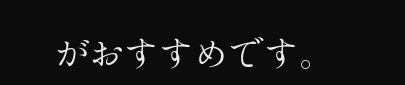がおすすめです。